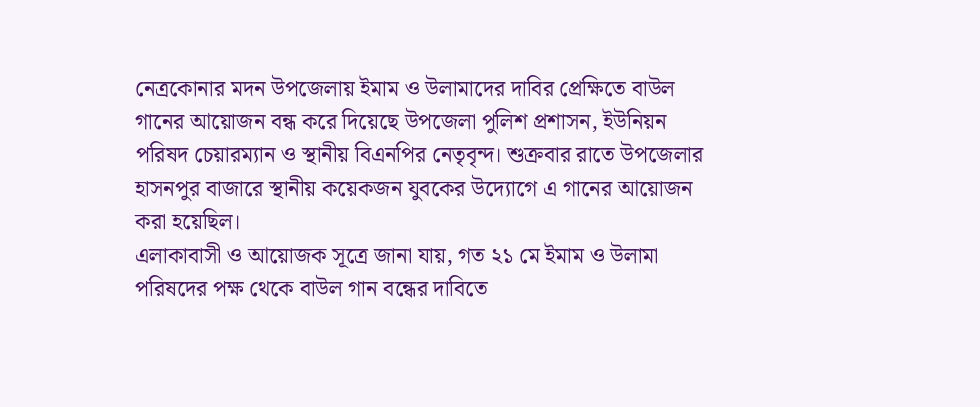নেত্রকোনার মদন উপজেলায় ইমাম ও উলামাদের দাবির প্রেক্ষিতে বাউল গানের আয়োজন বন্ধ করে দিয়েছে উপজেলা পুলিশ প্রশাসন, ইউনিয়ন পরিষদ চেয়ারম্যান ও স্থানীয় বিএনপির নেতৃবৃন্দ। শুক্রবার রাতে উপজেলার হাসনপুর বাজারে স্থানীয় কয়েকজন যুবকের উদ্যোগে এ গানের আয়োজন করা হয়েছিল।
এলাকাবাসী ও আয়োজক সূত্রে জানা যায়, গত ২১ মে ইমাম ও উলামা পরিষদের পক্ষ থেকে বাউল গান বন্ধের দাবিতে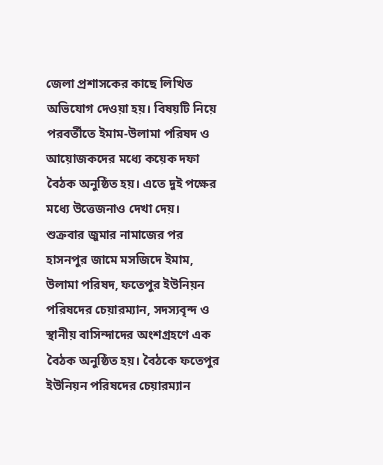জেলা প্রশাসকের কাছে লিখিত অভিযোগ দেওয়া হয়। বিষয়টি নিয়ে পরবর্তীতে ইমাম-উলামা পরিষদ ও আয়োজকদের মধ্যে কয়েক দফা বৈঠক অনুষ্ঠিত হয়। এতে দুই পক্ষের মধ্যে উত্তেজনাও দেখা দেয়।
শুক্রবার জুমার নামাজের পর হাসনপুর জামে মসজিদে ইমাম, উলামা পরিষদ, ফতেপুর ইউনিয়ন পরিষদের চেয়ারম্যান, সদস্যবৃন্দ ও স্থানীয় বাসিন্দাদের অংশগ্রহণে এক বৈঠক অনুষ্ঠিত হয়। বৈঠকে ফতেপুর ইউনিয়ন পরিষদের চেয়ারম্যান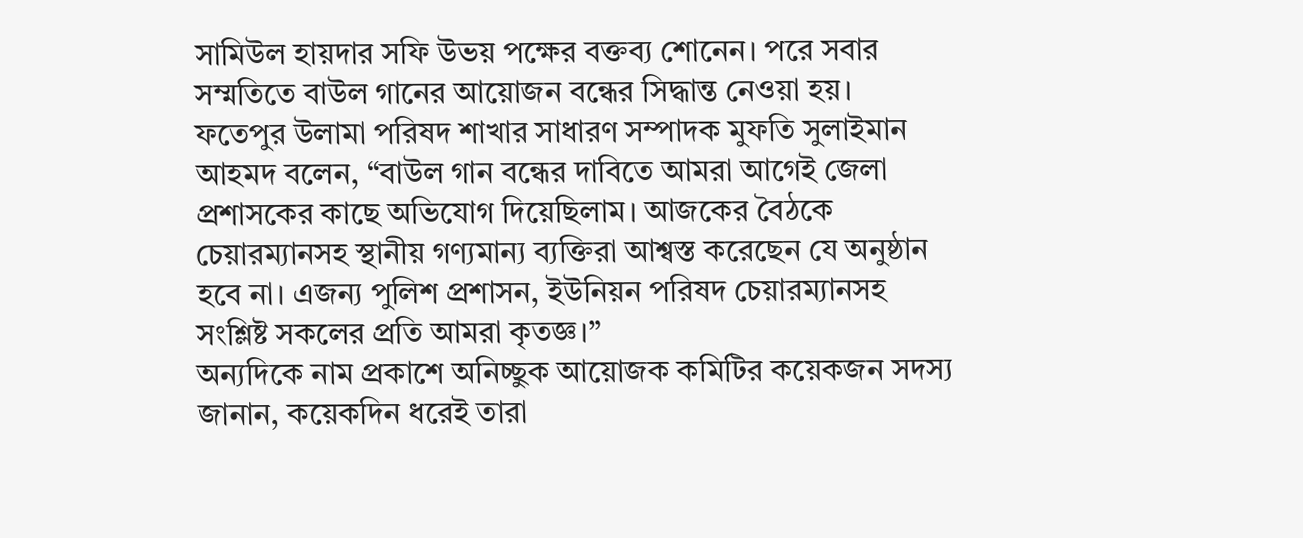সামিউল হায়দার সফি উভয় পক্ষের বক্তব্য শোনেন। পরে সবার সম্মতিতে বাউল গানের আয়োজন বন্ধের সিদ্ধান্ত নেওয়া হয়।
ফতেপুর উলামা পরিষদ শাখার সাধারণ সম্পাদক মুফতি সুলাইমান আহমদ বলেন, “বাউল গান বন্ধের দাবিতে আমরা আগেই জেলা প্রশাসকের কাছে অভিযোগ দিয়েছিলাম। আজকের বৈঠকে চেয়ারম্যানসহ স্থানীয় গণ্যমান্য ব্যক্তিরা আশ্বস্ত করেছেন যে অনুষ্ঠান হবে না। এজন্য পুলিশ প্রশাসন, ইউনিয়ন পরিষদ চেয়ারম্যানসহ সংশ্লিষ্ট সকলের প্রতি আমরা কৃতজ্ঞ।”
অন্যদিকে নাম প্রকাশে অনিচ্ছুক আয়োজক কমিটির কয়েকজন সদস্য জানান, কয়েকদিন ধরেই তারা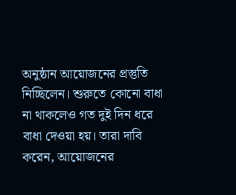অনুষ্ঠান আয়োজনের প্রস্তুতি নিচ্ছিলেন। শুরুতে কোনো বাধা না থাকলেও গত দুই দিন ধরে বাধা দেওয়া হয়। তারা দাবি করেন, আয়োজনের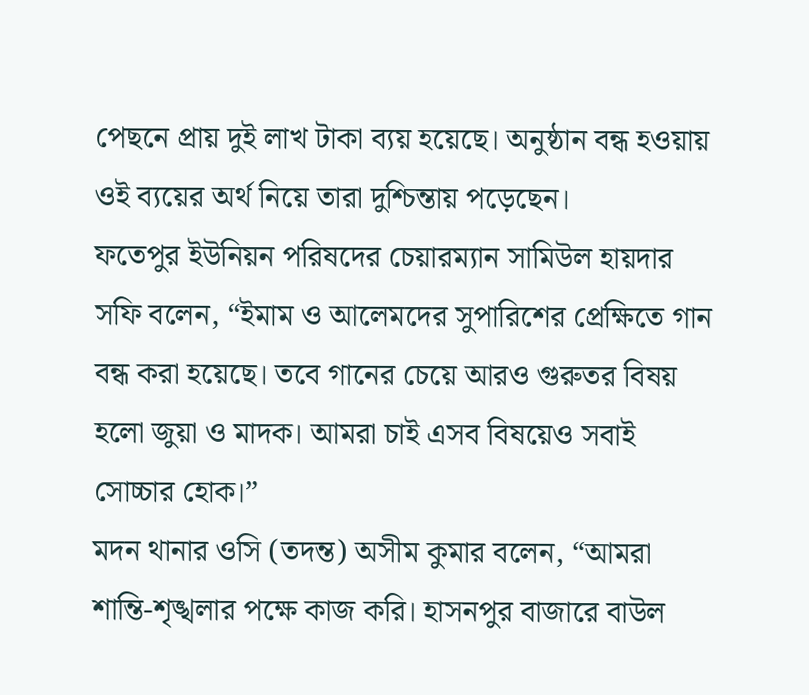পেছনে প্রায় দুই লাখ টাকা ব্যয় হয়েছে। অনুষ্ঠান বন্ধ হওয়ায় ওই ব্যয়ের অর্থ নিয়ে তারা দুশ্চিন্তায় পড়েছেন।
ফতেপুর ইউনিয়ন পরিষদের চেয়ারম্যান সামিউল হায়দার সফি বলেন, “ইমাম ও আলেমদের সুপারিশের প্রেক্ষিতে গান বন্ধ করা হয়েছে। তবে গানের চেয়ে আরও গুরুতর বিষয় হলো জুয়া ও মাদক। আমরা চাই এসব বিষয়েও সবাই সোচ্চার হোক।”
মদন থানার ওসি (তদন্ত) অসীম কুমার বলেন, “আমরা শান্তি-শৃঙ্খলার পক্ষে কাজ করি। হাসনপুর বাজারে বাউল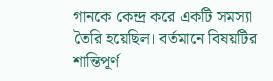গানকে কেন্দ্র করে একটি সমস্যা তৈরি হয়েছিল। বর্তমানে বিষয়টির শান্তিপূর্ণ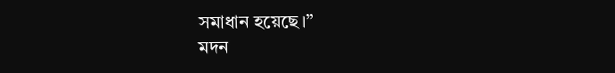সমাধান হয়েছে।”
মদন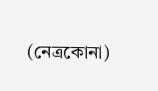(নেত্রকোনা)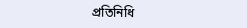প্রতিনিধি